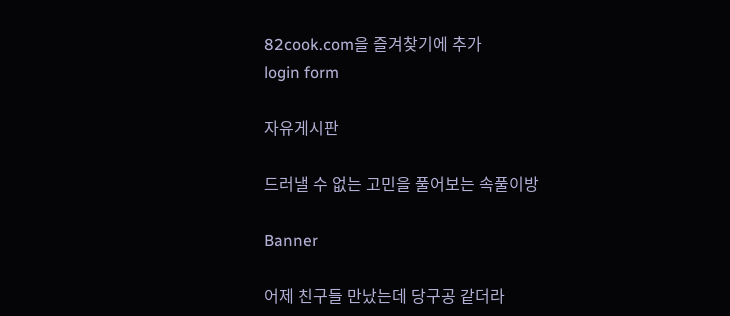82cook.com을 즐겨찾기에 추가
login form

자유게시판

드러낼 수 없는 고민을 풀어보는 속풀이방

Banner

어제 친구들 만났는데 당구공 같더라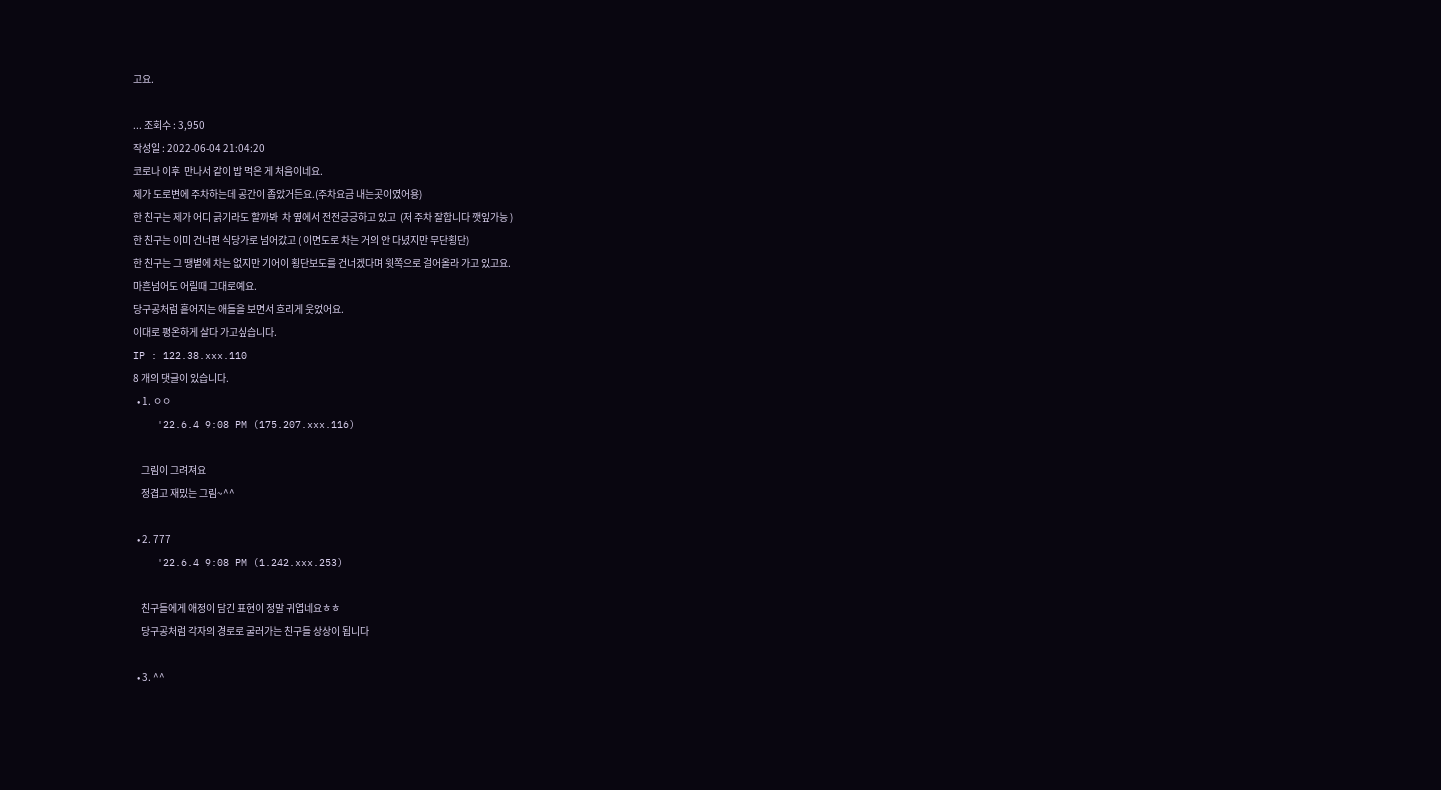고요.

... 조회수 : 3,950
작성일 : 2022-06-04 21:04:20
코로나 이후  만나서 같이 밥 먹은 게 처음이네요.
제가 도로변에 주차하는데 공간이 좁았거든요.(주차요금 내는곳이였어용)
한 친구는 제가 어디 긁기라도 할까봐  차 옆에서 전전긍긍하고 있고  (저 주차 잘합니다 깻잎가능 )
한 친구는 이미 건너편 식당가로 넘어갔고 ( 이면도로 차는 거의 안 다녔지만 무단횡단)
한 친구는 그 땡볕에 차는 없지만 기어이 횡단보도를 건너겠다며 윗쪽으로 걸어올라 가고 있고요.
마흔넘어도 어릴때 그대로예요.
당구공처럼 흩어지는 애들을 보면서 흐리게 웃었어요.
이대로 평온하게 살다 가고싶습니다.
IP : 122.38.xxx.110
8 개의 댓글이 있습니다.
  • 1. ㅇㅇ
    '22.6.4 9:08 PM (175.207.xxx.116)

    그림이 그려져요
    정겹고 재밌는 그림~^^

  • 2. 777
    '22.6.4 9:08 PM (1.242.xxx.253)

    친구들에게 애정이 담긴 표현이 정말 귀엽네요ㅎㅎ
    당구공처럼 각자의 경로로 굴러가는 친구들 상상이 됩니다

  • 3. ^^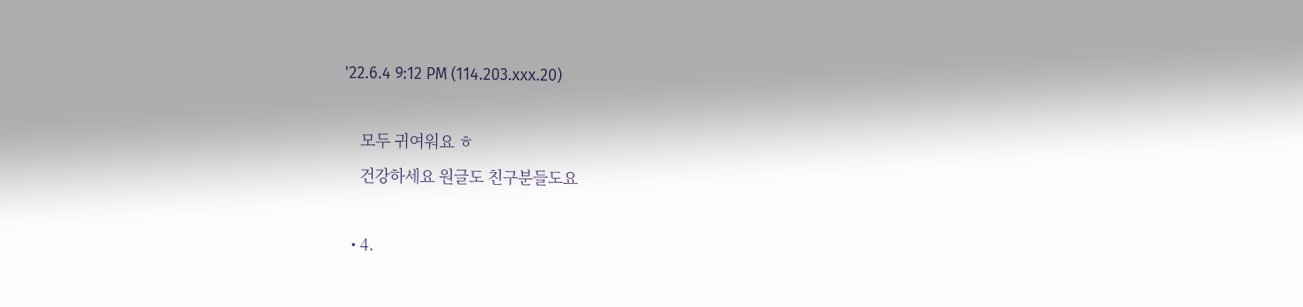'22.6.4 9:12 PM (114.203.xxx.20)

    모두 귀여워요 ㅎ
    건강하세요 원글도 친구분들도요

  • 4.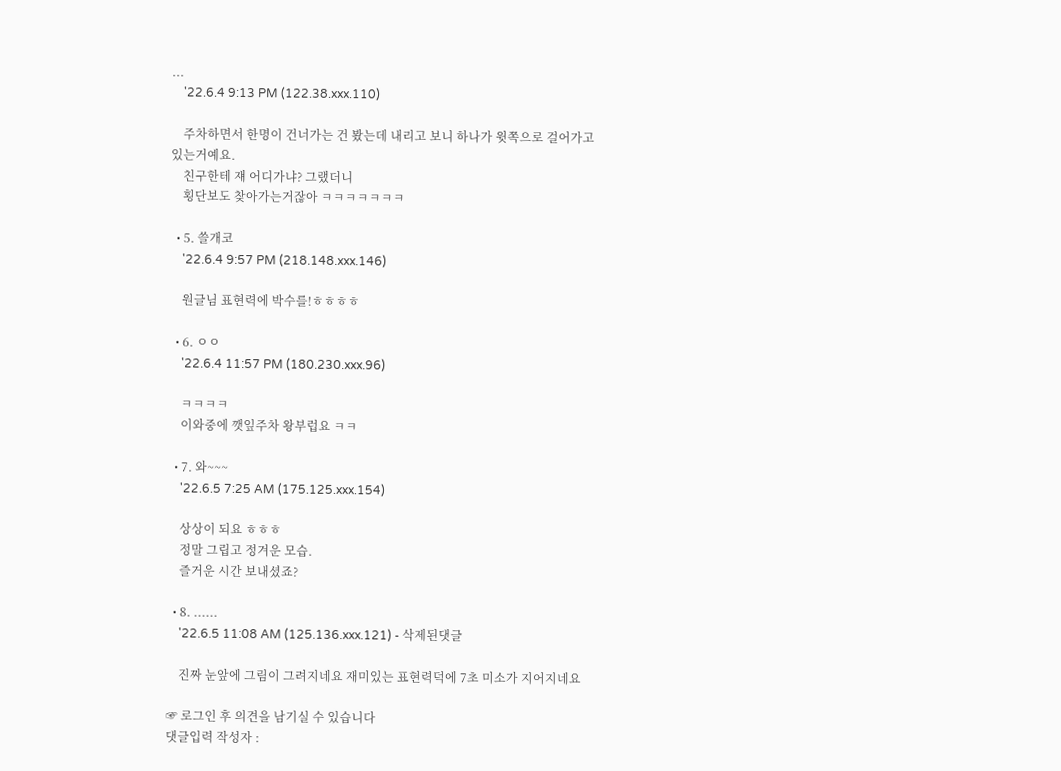...
    '22.6.4 9:13 PM (122.38.xxx.110)

    주차하면서 한명이 건너가는 건 봤는데 내리고 보니 하나가 윗쪽으로 걸어가고 있는거예요.
    친구한테 쟤 어디가냐? 그랬더니
    횡단보도 찾아가는거잖아 ㅋㅋㅋㅋㅋㅋㅋ

  • 5. 쓸개코
    '22.6.4 9:57 PM (218.148.xxx.146)

    원글님 표현력에 박수를!ㅎㅎㅎㅎ

  • 6. ㅇㅇ
    '22.6.4 11:57 PM (180.230.xxx.96)

    ㅋㅋㅋㅋ
    이와중에 깻잎주차 왕부럽요 ㅋㅋ

  • 7. 와~~~
    '22.6.5 7:25 AM (175.125.xxx.154)

    상상이 되요 ㅎㅎㅎ
    정말 그립고 정겨운 모습.
    즐거운 시간 보내셨죠?

  • 8. ......
    '22.6.5 11:08 AM (125.136.xxx.121) - 삭제된댓글

    진짜 눈앞에 그림이 그려지네요 재미있는 표현력덕에 7초 미소가 지어지네요

☞ 로그인 후 의견을 남기실 수 있습니다
댓글입력 작성자 :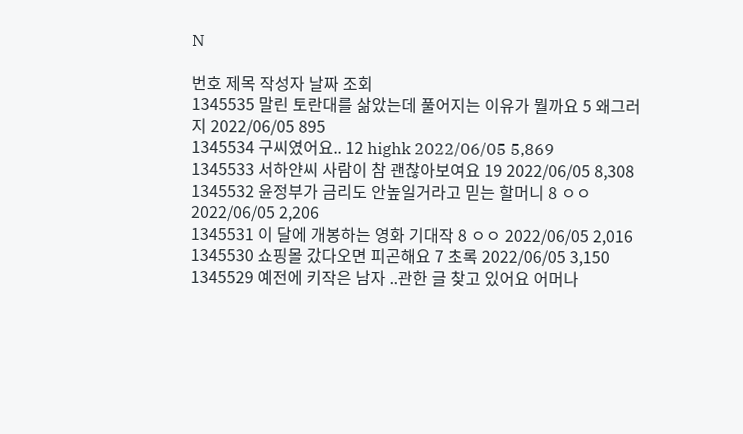N

번호 제목 작성자 날짜 조회
1345535 말린 토란대를 삶았는데 풀어지는 이유가 뭘까요 5 왜그러지 2022/06/05 895
1345534 구씨였어요.. 12 highk 2022/06/05 5,869
1345533 서하얀씨 사람이 참 괜찮아보여요 19 2022/06/05 8,308
1345532 윤정부가 금리도 안높일거라고 믿는 할머니 8 ㅇㅇ 2022/06/05 2,206
1345531 이 달에 개봉하는 영화 기대작 8 ㅇㅇ 2022/06/05 2,016
1345530 쇼핑몰 갔다오면 피곤해요 7 초록 2022/06/05 3,150
1345529 예전에 키작은 남자 ..관한 글 찾고 있어요 어머나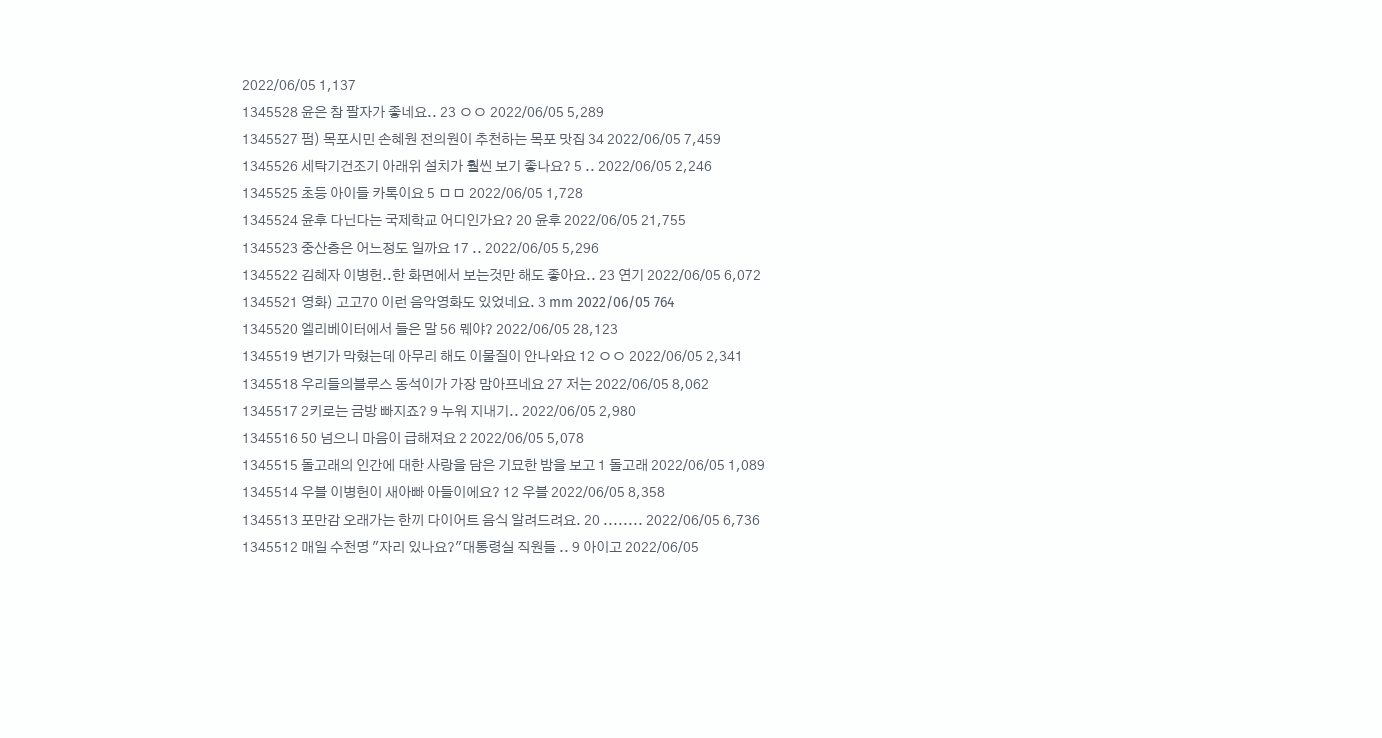2022/06/05 1,137
1345528 윤은 참 팔자가 좋네요.. 23 ㅇㅇ 2022/06/05 5,289
1345527 펌) 목포시민 손혜원 전의원이 추천하는 목포 맛집 34 2022/06/05 7,459
1345526 세탁기건조기 아래위 설치가 훨씬 보기 좋나요? 5 .. 2022/06/05 2,246
1345525 초등 아이들 카톡이요 5 ㅁㅁ 2022/06/05 1,728
1345524 윤후 다닌다는 국제학교 어디인가요? 20 윤후 2022/06/05 21,755
1345523 중산층은 어느정도 일까요 17 .. 2022/06/05 5,296
1345522 김혜자 이병헌..한 화면에서 보는것만 해도 좋아요.. 23 연기 2022/06/05 6,072
1345521 영화) 고고70 이런 음악영화도 있었네요. 3 mm 2022/06/05 764
1345520 엘리베이터에서 들은 말 56 뭬야? 2022/06/05 28,123
1345519 변기가 막혔는데 아무리 해도 이물질이 안나와요 12 ㅇㅇ 2022/06/05 2,341
1345518 우리들의블루스 동석이가 가장 맘아프네요 27 저는 2022/06/05 8,062
1345517 2키로는 금방 빠지죠? 9 누워 지내기.. 2022/06/05 2,980
1345516 50 넘으니 마음이 급해져요 2 2022/06/05 5,078
1345515 돌고래의 인간에 대한 사랑을 담은 기묘한 밤을 보고 1 돌고래 2022/06/05 1,089
1345514 우블 이병헌이 새아빠 아들이에요? 12 우블 2022/06/05 8,358
1345513 포만감 오래가는 한끼 다이어트 음식 알려드려요. 20 ........ 2022/06/05 6,736
1345512 매일 수천명 "자리 있나요?"대통령실 직원들 .. 9 아이고 2022/06/05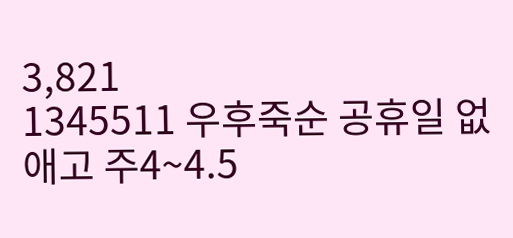3,821
1345511 우후죽순 공휴일 없애고 주4~4.5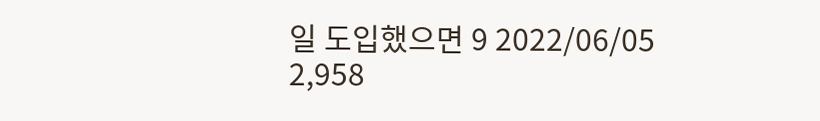일 도입했으면 9 2022/06/05 2,958